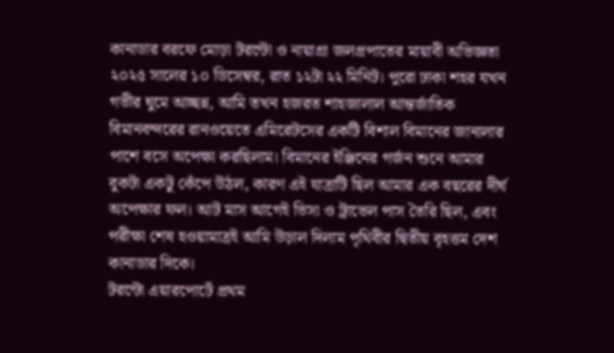কানাডার বরফে মোড়া টরন্টো ও নায়াগ্রা জলপ্রপাতের মায়াবী অভিজ্ঞতা
২০২৫ সালের ১০ ডিসেম্বর, রাত ১২টা ২২ মিনিট। পুরো ঢাকা শহর যখন গভীর ঘুমে আচ্ছন্ন, আমি তখন হজরত শাহজালাল আন্তর্জাতিক বিমানবন্দরের রানওয়েতে এমিরেটসের একটি বিশাল বিমানের জানালার পাশে বসে অপেক্ষা করছিলাম। বিমানের ইঞ্জিনের গর্জন শুনে আমার বুকটা একটু কেঁপে উঠল, কারণ এই যাত্রাটি ছিল আমার এক বছরের দীর্ঘ অপেক্ষার ফল। আট মাস আগেই ভিসা ও ট্রাভেল পাস তৈরি ছিল, এবং পরীক্ষা শেষ হওয়ামাত্রই আমি উড়াল দিলাম পৃথিবীর দ্বিতীয় বৃহত্তম দেশ কানাডার দিকে।
টরন্টো এয়ারপোর্টে প্রথম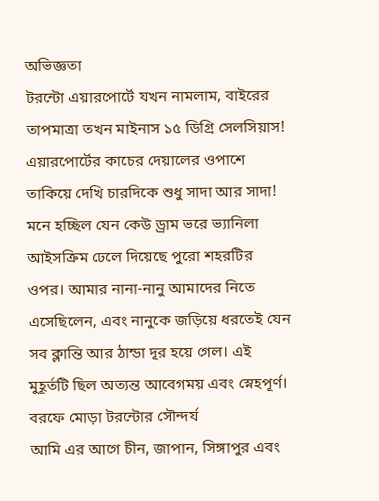অভিজ্ঞতা
টরন্টো এয়ারপোর্টে যখন নামলাম, বাইরের তাপমাত্রা তখন মাইনাস ১৫ ডিগ্রি সেলসিয়াস! এয়ারপোর্টের কাচের দেয়ালের ওপাশে তাকিয়ে দেখি চারদিকে শুধু সাদা আর সাদা! মনে হচ্ছিল যেন কেউ ড্রাম ভরে ভ্যানিলা আইসক্রিম ঢেলে দিয়েছে পুরো শহরটির ওপর। আমার নানা-নানু আমাদের নিতে এসেছিলেন, এবং নানুকে জড়িয়ে ধরতেই যেন সব ক্লান্তি আর ঠান্ডা দূর হয়ে গেল। এই মুহূর্তটি ছিল অত্যন্ত আবেগময় এবং স্নেহপূর্ণ।
বরফে মোড়া টরন্টোর সৌন্দর্য
আমি এর আগে চীন, জাপান, সিঙ্গাপুর এবং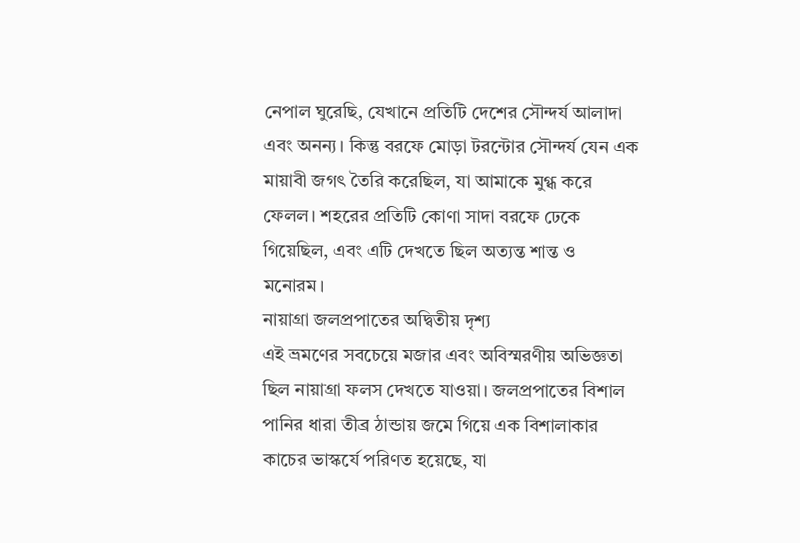নেপাল ঘুরেছি, যেখানে প্রতিটি দেশের সৌন্দর্য আলাদা এবং অনন্য। কিন্তু বরফে মোড়া টরন্টোর সৌন্দর্য যেন এক মায়াবী জগৎ তৈরি করেছিল, যা আমাকে মুগ্ধ করে ফেলল। শহরের প্রতিটি কোণা সাদা বরফে ঢেকে গিয়েছিল, এবং এটি দেখতে ছিল অত্যন্ত শান্ত ও মনোরম।
নায়াগ্রা জলপ্রপাতের অদ্বিতীয় দৃশ্য
এই ভ্রমণের সবচেয়ে মজার এবং অবিস্মরণীয় অভিজ্ঞতা ছিল নায়াগ্রা ফলস দেখতে যাওয়া। জলপ্রপাতের বিশাল পানির ধারা তীব্র ঠান্ডায় জমে গিয়ে এক বিশালাকার কাচের ভাস্কর্যে পরিণত হয়েছে, যা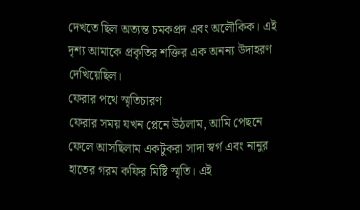দেখতে ছিল অত্যন্ত চমকপ্রদ এবং অলৌকিক। এই দৃশ্য আমাকে প্রকৃতির শক্তির এক অনন্য উদাহরণ দেখিয়েছিল।
ফেরার পথে স্মৃতিচারণ
ফেরার সময় যখন প্লেনে উঠলাম, আমি পেছনে ফেলে আসছিলাম একটুকরা সাদা স্বর্গ এবং নানুর হাতের গরম কফির মিষ্টি স্মৃতি। এই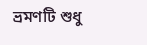ভ্রমণটি শুধু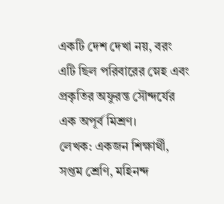একটি দেশ দেখা নয়, বরং এটি ছিল পরিবারের স্নেহ এবং প্রকৃতির অফুরন্ত সৌন্দর্যের এক অপূর্ব মিশ্রণ।
লেখক: একজন শিক্ষার্থী, সপ্তম শ্রেণি, মহিনন্দ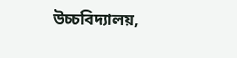উচ্চবিদ্যালয়,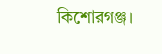কিশোরগঞ্জ।